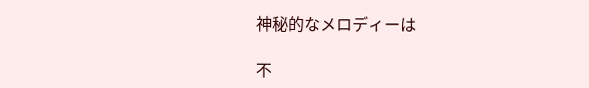神秘的なメロディーは

不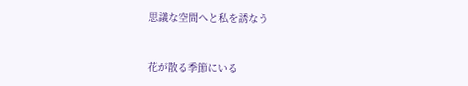思議な空間へと私を誘なう


花が散る季節にいる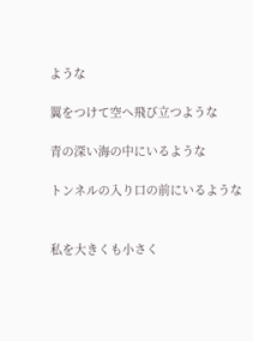ような

翼をつけて空へ飛び立つような

青の深い海の中にいるような

トンネルの入り口の前にいるような


私を大きくも小さく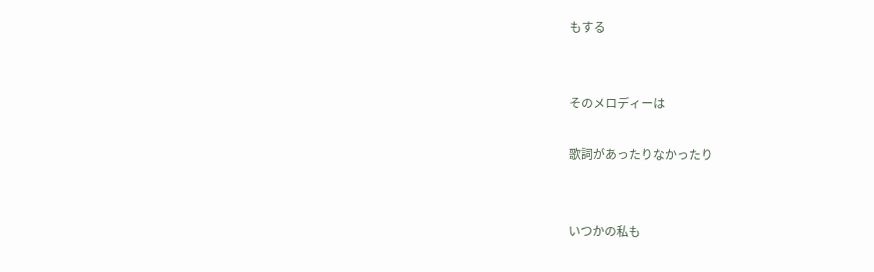もする


そのメロディーは

歌詞があったりなかったり


いつかの私も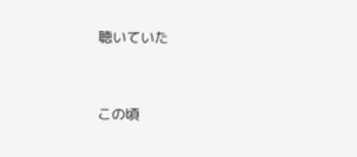聴いていた


この頃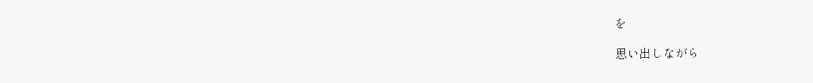を

思い出しながら